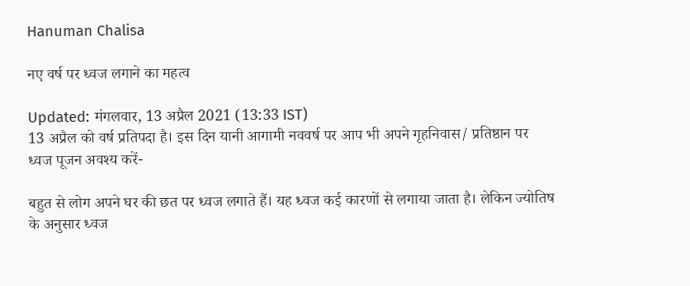Hanuman Chalisa

नए वर्ष पर ध्वज लगाने का महत्व

Updated: मंगलवार, 13 अप्रैल 2021 (13:33 IST)
13 अप्रैल को वर्ष प्रतिपदा है। इस दिन यानी आगामी नववर्ष पर आप भी अपने गृहनिवास/ प्रतिष्ठान पर ध्वज पूजन अवश्य करें-

बहुत से लोग अपने घर की छत पर ध्वज लगाते हैं। यह ध्वज कई कारणों से लगाया जाता है। लेकिन ज्योतिष के अनुसार ध्वज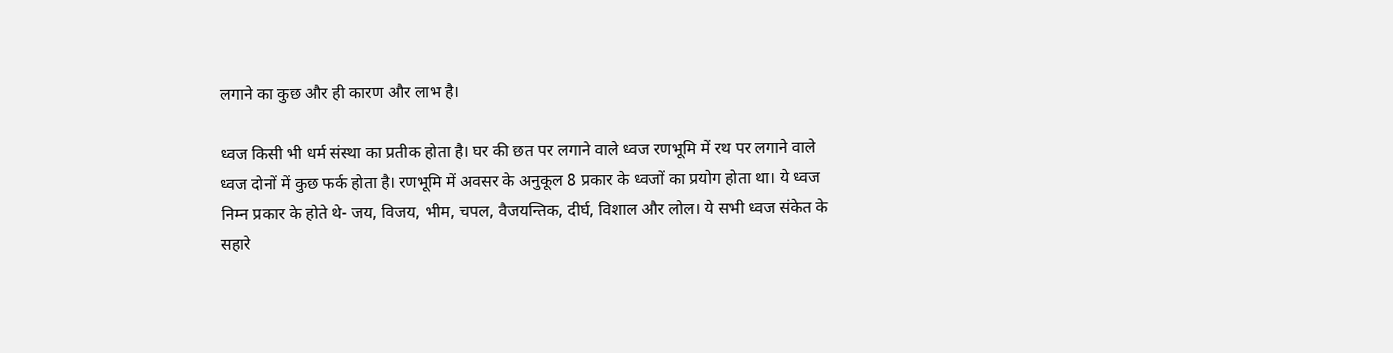लगाने का कुछ और ही कारण और लाभ है।

ध्वज किसी भी धर्म संस्था का प्रतीक होता है। घर की छत पर लगाने वाले ध्वज रणभूमि में रथ पर लगाने वाले ध्वज दोनों में कुछ फर्क होता है। रणभूमि में अवसर के अनुकूल 8 प्रकार के ध्वजों का प्रयोग होता था। ये ध्वज निम्न प्रकार के होते थे- जय, विजय, भीम, चपल, वैजयन्तिक, दीर्घ, विशाल और लोल। ये सभी ध्वज संकेत के सहारे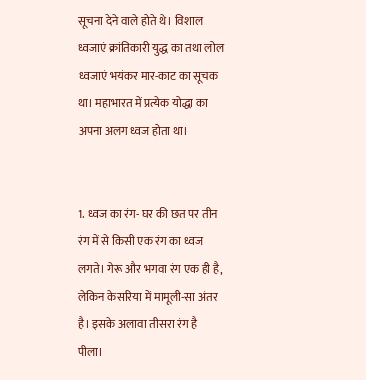सूचना देने वाले होते थे। विशाल ध्वजाएं क्रांतिकारी युद्ध का तथा लोल ध्वजाएं भयंकर मार-काट का सूचक था। महाभारत में प्रत्येक योद्धा का अपना अलग ध्वज होता था।


1. ध्वज का रंग- घर की छत पर तीन रंग में से किसी एक रंग का ध्वज लगते। गेरू और भगवा रंग एक ही है, लेकिन केसरिया में मामूली-सा अंतर है। इसके अलावा तीसरा रंग है पीला।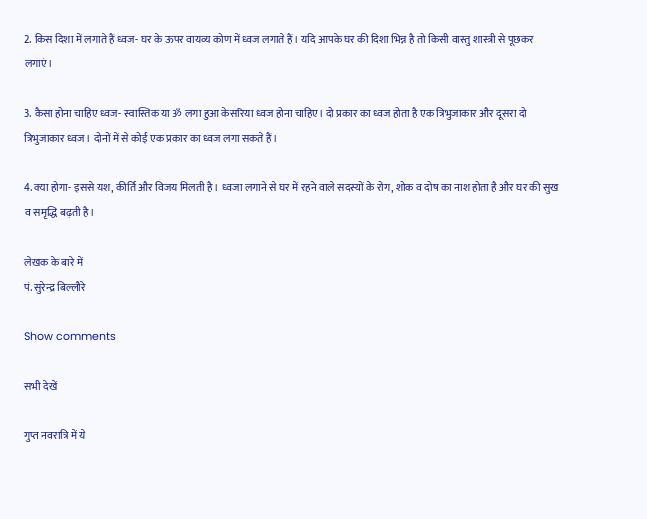2. किस दिशा में लगाते हैं ध्वज- घर के ऊपर वायव्य कोण में ध्वज लगाते हैं। यदि आपके घर की दिशा भिन्न है तो किसी वास्तु शास्त्री से पूछकर लगाएं।

3. कैसा होना चाहिए ध्वज- स्वास्तिक या ॐ लगा हुआ केसरिया ध्वज होना चाहिए। दो प्रकार का ध्वज होता है एक त्रिभुजाकार और दूसरा दो त्रिभुजाकार ध्वज। दोनों में से कोई एक प्रकार का ध्वज लगा सकते हैं।

4. क्या होगा- इससे यश, कीर्ति और विजय मिलती है। ध्वजा लगाने से घर में रहने वाले सदस्यों के रोग, शोक व दोष का नाश होता है और घर की सुख व समृद्धि बढ़ती है।

लेखक के बारे में
पं. सुरेन्द्र बिल्लौरे

Show comments

सभी देखें

गुप्त नवरात्रि में ये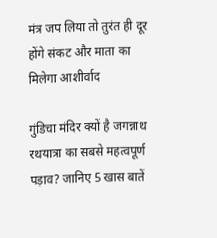मंत्र जप लिया तो तुरंत ही दूर होंगे संकट और माता का मिलेगा आशीर्वाद

गुंडिचा मंदिर क्यों है जगन्नाथ रथयात्रा का सबसे महत्वपूर्ण पड़ाव? जानिए 5 खास बातें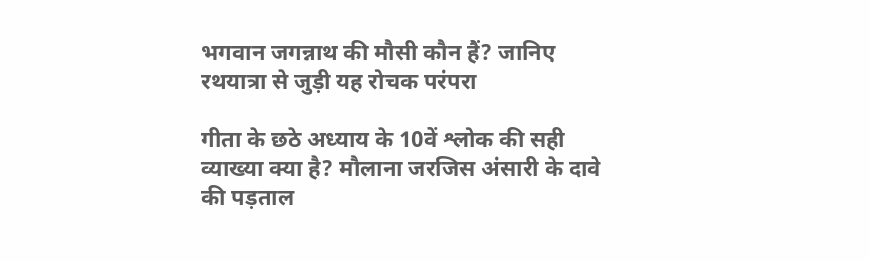भगवान जगन्नाथ की मौसी कौन हैं? जानिए रथयात्रा से जुड़ी यह रोचक परंपरा

गीता के छठे अध्याय के 10वें श्लोक की सही व्याख्या क्या है? मौलाना जरजिस अंसारी के दावे की पड़ताल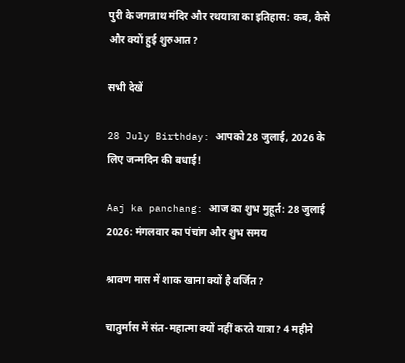पुरी के जगन्नाथ मंदिर और रथयात्रा का इतिहास: कब, कैसे और क्यों हुई शुरुआत?

सभी देखें

28 July Birthday: आपको 28 जुलाई, 2026 के लिए जन्मदिन की बधाई!

Aaj ka panchang: आज का शुभ मुहूर्त: 28 जुलाई 2026: मंगलवार का पंचांग और शुभ समय

श्रावण मास में शाक खाना क्यों है वर्जित?

चातुर्मास में संत-महात्मा क्यों नहीं करते यात्रा? 4 महीने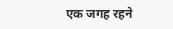एक जगह रहने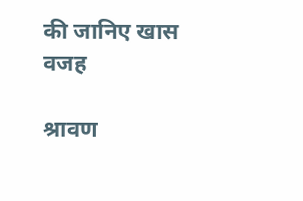की जानिए खास वजह

श्रावण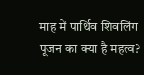माह में पार्थिव शिवलिंग पूजन का क्या है महत्व?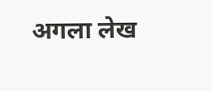अगला लेख